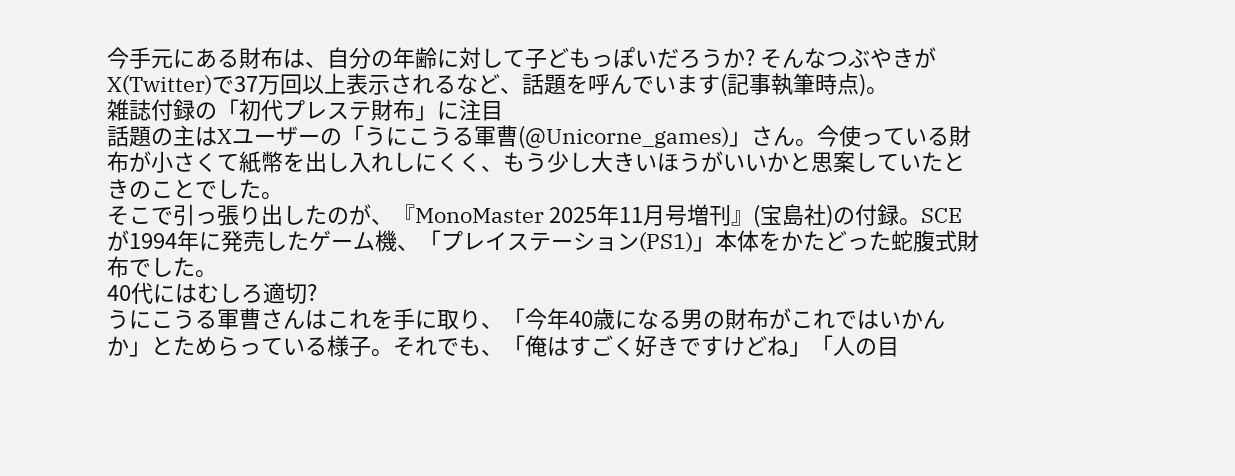今手元にある財布は、自分の年齢に対して子どもっぽいだろうか? そんなつぶやきがX(Twitter)で37万回以上表示されるなど、話題を呼んでいます(記事執筆時点)。
雑誌付録の「初代プレステ財布」に注目
話題の主はXユーザーの「うにこうる軍曹(@Unicorne_games)」さん。今使っている財布が小さくて紙幣を出し入れしにくく、もう少し大きいほうがいいかと思案していたときのことでした。
そこで引っ張り出したのが、『MonoMaster 2025年11月号増刊』(宝島社)の付録。SCEが1994年に発売したゲーム機、「プレイステーション(PS1)」本体をかたどった蛇腹式財布でした。
40代にはむしろ適切?
うにこうる軍曹さんはこれを手に取り、「今年40歳になる男の財布がこれではいかんか」とためらっている様子。それでも、「俺はすごく好きですけどね」「人の目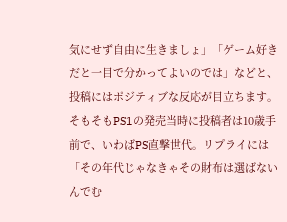気にせず自由に生きましょ」「ゲーム好きだと一目で分かってよいのでは」などと、投稿にはポジティブな反応が目立ちます。
そもそもPS1の発売当時に投稿者は10歳手前で、いわばPS直撃世代。リプライには「その年代じゃなきゃその財布は選ばないんでむ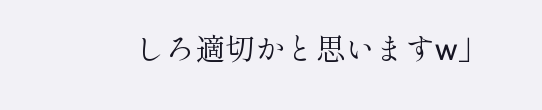しろ適切かと思いますw」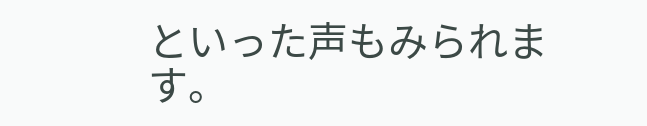といった声もみられます。